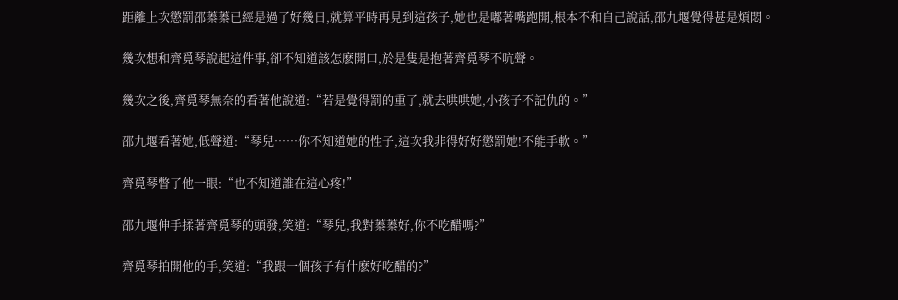距離上次懲罰邵蓁蓁已經是過了好幾日,就算平時再見到這孩子,她也是嘟著嘴跑開,根本不和自己說話,邵九堰覺得甚是煩悶。

幾次想和齊覓琴說起這件事,卻不知道該怎麽開口,於是隻是抱著齊覓琴不吭聲。

幾次之後,齊覓琴無奈的看著他說道:“若是覺得罰的重了,就去哄哄她,小孩子不記仇的。”

邵九堰看著她,低聲道:“琴兒……你不知道她的性子,這次我非得好好懲罰她!不能手軟。”

齊覓琴瞥了他一眼:“也不知道誰在這心疼!”

邵九堰伸手揉著齊覓琴的頭發,笑道:“琴兒,我對蓁蓁好,你不吃醋嗎?”

齊覓琴拍開他的手,笑道:“我跟一個孩子有什麽好吃醋的?”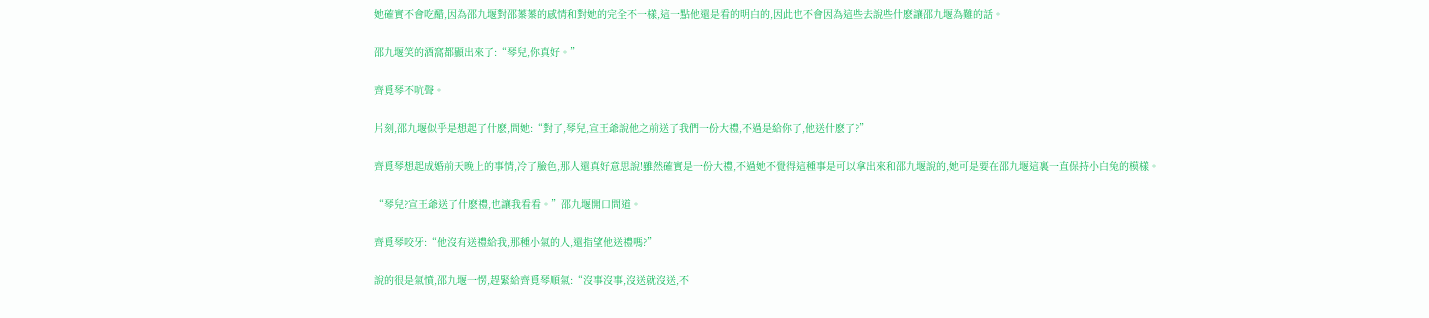她確實不會吃醋,因為邵九堰對邵蓁蓁的感情和對她的完全不一樣,這一點他還是看的明白的,因此也不會因為這些去說些什麽讓邵九堰為難的話。

邵九堰笑的酒窩都顯出來了:“琴兒,你真好。”

齊覓琴不吭聲。

片刻,邵九堰似乎是想起了什麽,問她:“對了,琴兒,宣王爺說他之前送了我們一份大禮,不過是給你了,他送什麽了?”

齊覓琴想起成婚前天晚上的事情,冷了臉色,那人還真好意思說!雖然確實是一份大禮,不過她不覺得這種事是可以拿出來和邵九堰說的,她可是要在邵九堰這裏一直保持小白兔的模樣。

“琴兒?宣王爺送了什麽禮,也讓我看看。”邵九堰開口問道。

齊覓琴咬牙:“他沒有送禮給我,那種小氣的人,還指望他送禮嗎?”

說的很是氣憤,邵九堰一愣,趕緊給齊覓琴順氣:“沒事沒事,沒送就沒送,不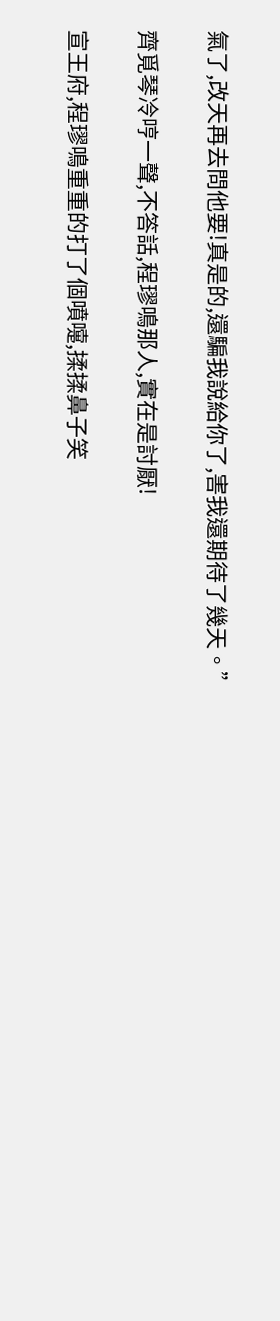氣了,改天再去問他要!真是的,還騙我說給你了,害我還期待了幾天。”

齊覓琴冷哼一聲,不答話,程璆鳴那人,實在是討厭!

宣王府,程璆鳴重重的打了個噴嚏,揉揉鼻子笑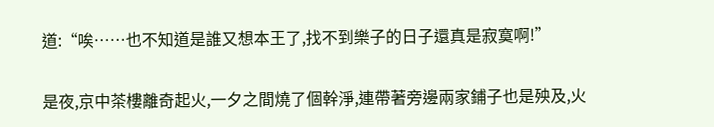道:“唉……也不知道是誰又想本王了,找不到樂子的日子還真是寂寞啊!”

是夜,京中茶樓離奇起火,一夕之間燒了個幹淨,連帶著旁邊兩家鋪子也是殃及,火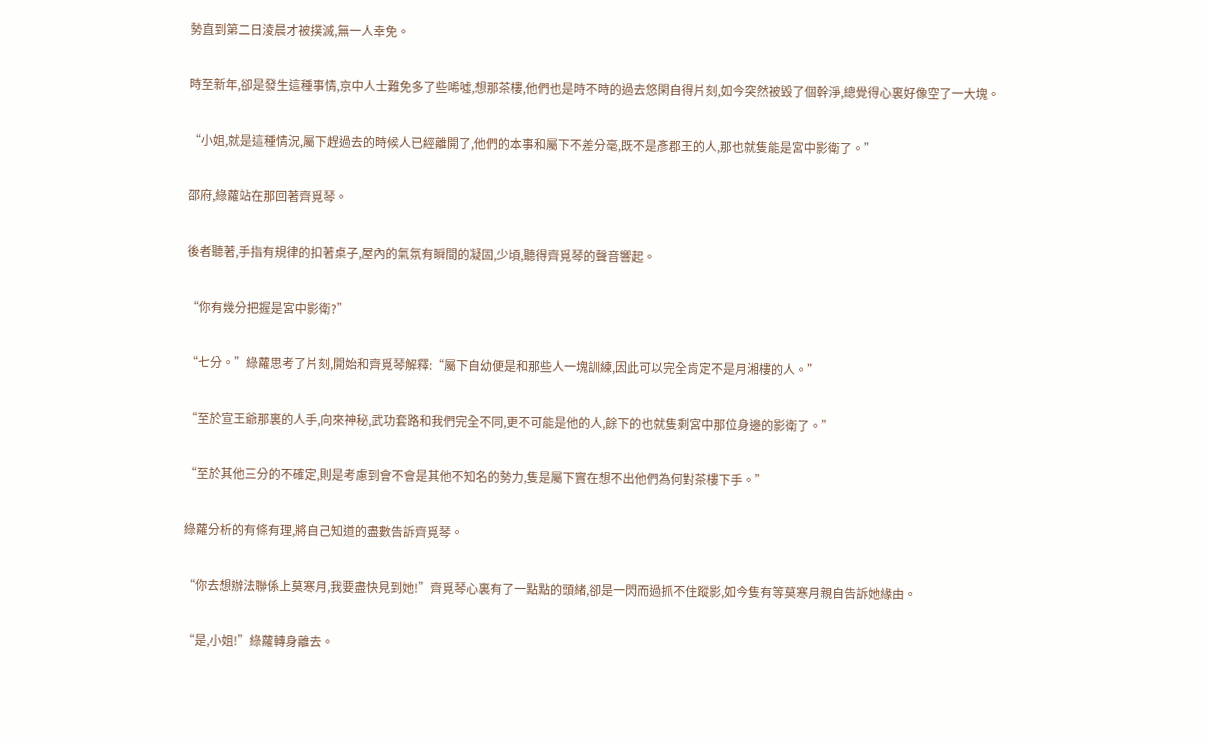勢直到第二日淩晨才被撲滅,無一人幸免。

時至新年,卻是發生這種事情,京中人士難免多了些唏噓,想那茶樓,他們也是時不時的過去悠閑自得片刻,如今突然被毀了個幹淨,總覺得心裏好像空了一大塊。

“小姐,就是這種情況,屬下趕過去的時候人已經離開了,他們的本事和屬下不差分毫,既不是彥郡王的人,那也就隻能是宮中影衛了。”

邵府,綠蘿站在那回著齊覓琴。

後者聽著,手指有規律的扣著桌子,屋內的氣氛有瞬間的凝固,少頃,聽得齊覓琴的聲音響起。

“你有幾分把握是宮中影衛?”

“七分。”綠蘿思考了片刻,開始和齊覓琴解釋:“屬下自幼便是和那些人一塊訓練,因此可以完全肯定不是月湘樓的人。”

“至於宣王爺那裏的人手,向來神秘,武功套路和我們完全不同,更不可能是他的人,餘下的也就隻剩宮中那位身邊的影衛了。”

“至於其他三分的不確定,則是考慮到會不會是其他不知名的勢力,隻是屬下實在想不出他們為何對茶樓下手。”

綠蘿分析的有條有理,將自己知道的盡數告訴齊覓琴。

“你去想辦法聯係上莫寒月,我要盡快見到她!”齊覓琴心裏有了一點點的頭緒,卻是一閃而過抓不住蹤影,如今隻有等莫寒月親自告訴她緣由。

“是,小姐!”綠蘿轉身離去。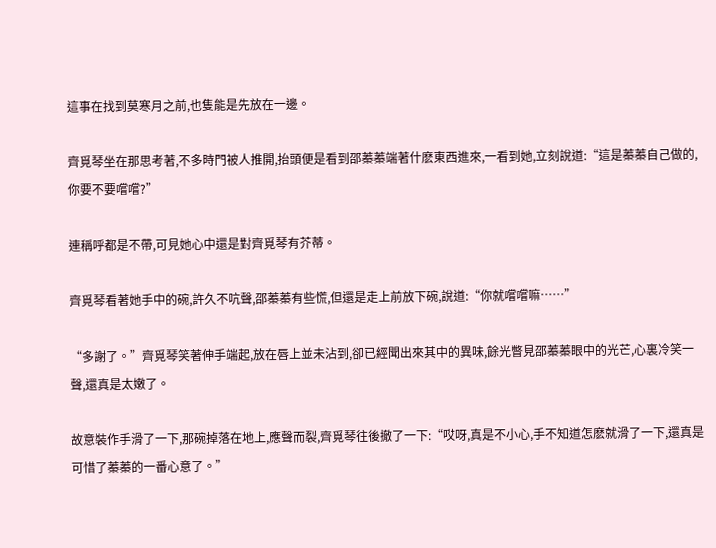這事在找到莫寒月之前,也隻能是先放在一邊。

齊覓琴坐在那思考著,不多時門被人推開,抬頭便是看到邵蓁蓁端著什麽東西進來,一看到她,立刻說道:“這是蓁蓁自己做的,你要不要嚐嚐?”

連稱呼都是不帶,可見她心中還是對齊覓琴有芥蒂。

齊覓琴看著她手中的碗,許久不吭聲,邵蓁蓁有些慌,但還是走上前放下碗,說道:“你就嚐嚐嘛……”

“多謝了。”齊覓琴笑著伸手端起,放在唇上並未沾到,卻已經聞出來其中的異味,餘光瞥見邵蓁蓁眼中的光芒,心裏冷笑一聲,還真是太嫩了。

故意裝作手滑了一下,那碗掉落在地上,應聲而裂,齊覓琴往後撤了一下:“哎呀,真是不小心,手不知道怎麽就滑了一下,還真是可惜了蓁蓁的一番心意了。”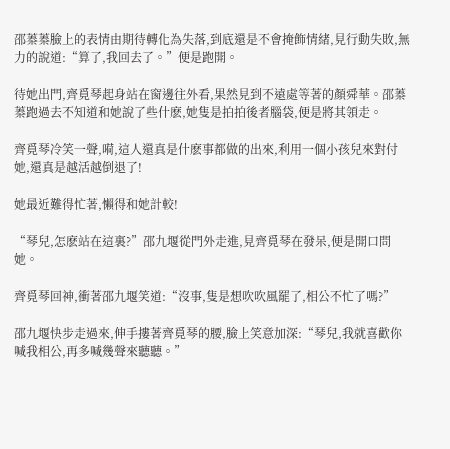邵蓁蓁臉上的表情由期待轉化為失落,到底還是不會掩飾情緒,見行動失敗,無力的說道:“算了,我回去了。”便是跑開。

待她出門,齊覓琴起身站在窗邊往外看,果然見到不遠處等著的顏舜華。邵蓁蓁跑過去不知道和她說了些什麽,她隻是拍拍後者腦袋,便是將其領走。

齊覓琴冷笑一聲,嗬,這人還真是什麽事都做的出來,利用一個小孩兒來對付她,還真是越活越倒退了!

她最近難得忙著,懶得和她計較!

“琴兒,怎麽站在這裏?”邵九堰從門外走進,見齊覓琴在發呆,便是開口問她。

齊覓琴回神,衝著邵九堰笑道:“沒事,隻是想吹吹風罷了,相公不忙了嗎?”

邵九堰快步走過來,伸手摟著齊覓琴的腰,臉上笑意加深:“琴兒,我就喜歡你喊我相公,再多喊幾聲來聽聽。”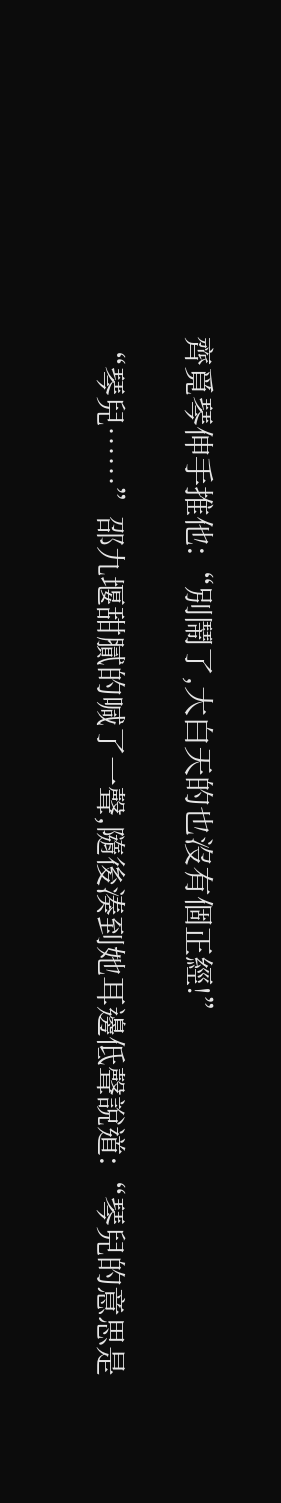齊覓琴伸手推他:“別鬧了,大白天的也沒有個正經!”

“琴兒……”邵九堰甜膩的喊了一聲,隨後湊到她耳邊低聲說道:“琴兒的意思是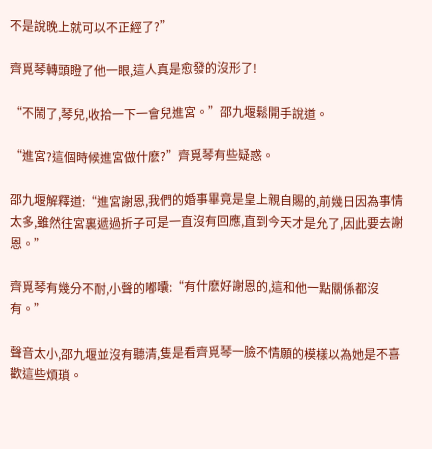不是說晚上就可以不正經了?”

齊覓琴轉頭瞪了他一眼,這人真是愈發的沒形了!

“不鬧了,琴兒,收拾一下一會兒進宮。”邵九堰鬆開手說道。

“進宮?這個時候進宮做什麽?”齊覓琴有些疑惑。

邵九堰解釋道:“進宮謝恩,我們的婚事畢竟是皇上親自賜的,前幾日因為事情太多,雖然往宮裏遞過折子可是一直沒有回應,直到今天才是允了,因此要去謝恩。”

齊覓琴有幾分不耐,小聲的嘟囔:“有什麽好謝恩的,這和他一點關係都沒有。”

聲音太小,邵九堰並沒有聽清,隻是看齊覓琴一臉不情願的模樣以為她是不喜歡這些煩瑣。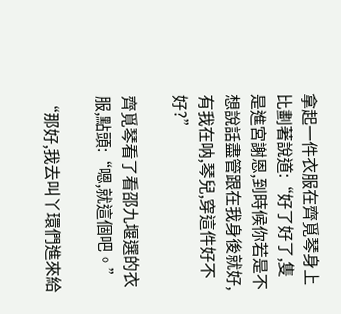拿起一件衣服在齊覓琴身上比劃著說道:“好了好了,隻是進宮謝恩,到時候你若是不想說話盡管跟在我身後就好,有我在呐,琴兒,穿這件好不好?”

齊覓琴看了看邵九堰選的衣服,點頭:“嗯,就這個吧。”

“那好,我去叫丫環們進來給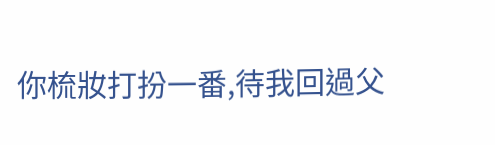你梳妝打扮一番,待我回過父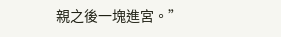親之後一塊進宮。”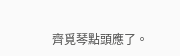齊覓琴點頭應了。